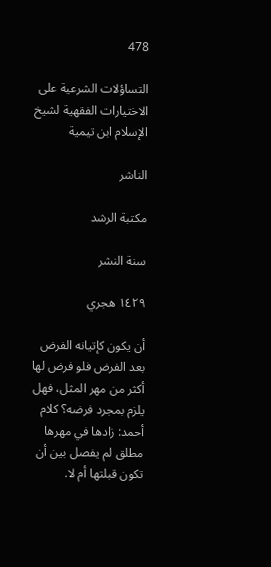478

التساؤلات الشرعية على الاختيارات الفقهية لشيخ الإسلام ابن تيمية

الناشر

مكتبة الرشد

سنة النشر

١٤٢٩ هجري

أن يكون كإتيانه الفرض بعد الفرض فلو فرض لها أكثر من مهر المثل، فهل يلزم بمجرد فرضه؟ كلام أحمد: زادها في مهرها مطلق لم يفصل بين أن تكون قبلتها أم لا.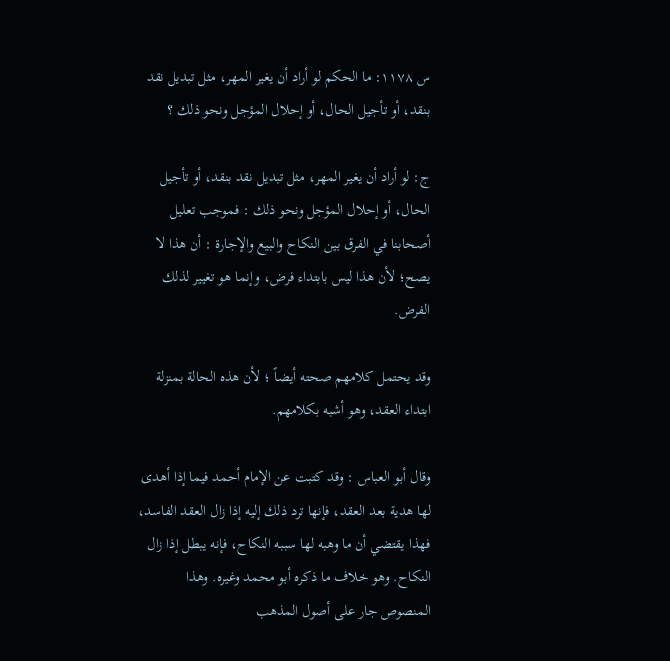س ١١٧٨: ما الحكم لو أراد أن يغير المهر، مثل تبديل نقد بنقد، أو تأجيل الحال، أو إحلال المؤجل ونحو ذلك ؟

ج: لو أراد أن يغير المهر، مثل تبديل نقد بنقد، أو تأجيل الحال، أو إحلال المؤجل ونحو ذلك : فموجب تعليل أصحابنا في الفرق بين النكاح والبيع والإجارة : أن هذا لا يصح؛ لأن هذا ليس بابتداء فرض، وإنما هو تغيير لذلك الفرض.

وقد يحتمل كلامهم صحته أيضاً ؛ لأن هذه الحالة بمنزلة ابتداء العقد، وهو أشبه بكلامهم.

وقال أبو العباس : وقد كتبت عن الإمام أحمد فيما إذا أهدى لها هدية بعد العقد، فإنها ترد ذلك إليه إذا زال العقد الفاسد، فهذا يقتضي أن ما وهبه لها سببه النكاح، فإنه يبطل إذا زال النكاح. وهو خلاف ما ذكره أبو محمد وغيره. وهذا المنصوص جار على أصول المذهب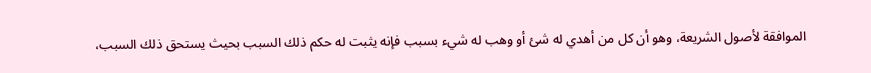الموافقة لأصول الشريعة، وهو أن كل من أهدي له شئ أو وهب له شيء بسبب فإنه يثبت له حكم ذلك السبب بحيث يستحق ذلك السبب،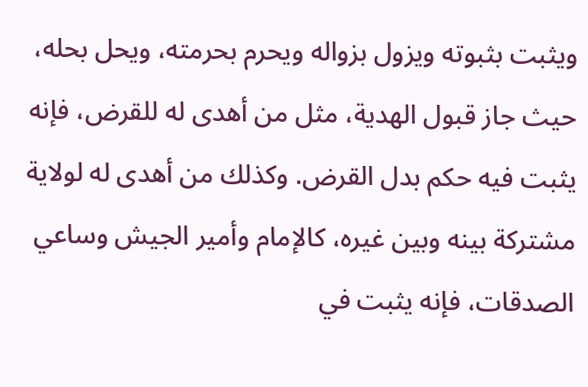ويثبت بثبوته ويزول بزواله ويحرم بحرمته، ويحل بحله، حيث جاز قبول الهدية، مثل من أهدى له للقرض، فإنه يثبت فيه حكم بدل القرض. وكذلك من أهدى له لولاية مشتركة بينه وبين غيره، كالإمام وأمير الجيش وساعي الصدقات، فإنه يثبت في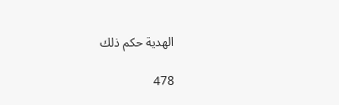الهدية حكم ذلك

478